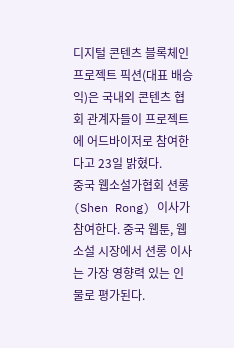디지털 콘텐츠 블록체인 프로젝트 픽션(대표 배승익)은 국내외 콘텐츠 협회 관계자들이 프로젝트에 어드바이저로 참여한다고 23일 밝혔다.
중국 웹소설가협회 션롱(Shen Rong) 이사가 참여한다. 중국 웹툰, 웹소설 시장에서 션롱 이사는 가장 영향력 있는 인물로 평가된다.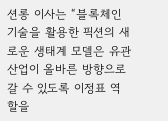션롱 이사는 “블록체인 기술을 활용한 픽션의 새로운 생태계 모델은 유관 산업이 올바른 방향으로 갈 수 있도록 이정표 역할을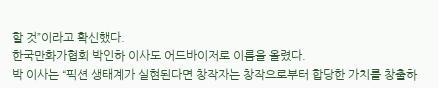할 것”이라고 확신했다.
한국만화가협회 박인하 이사도 어드바이저로 이름을 올렸다.
박 이사는 “픽션 생태계가 실현된다면 창작자는 창작으로부터 합당한 가치를 창출하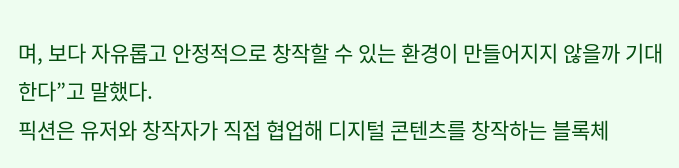며, 보다 자유롭고 안정적으로 창작할 수 있는 환경이 만들어지지 않을까 기대한다”고 말했다.
픽션은 유저와 창작자가 직접 협업해 디지털 콘텐츠를 창작하는 블록체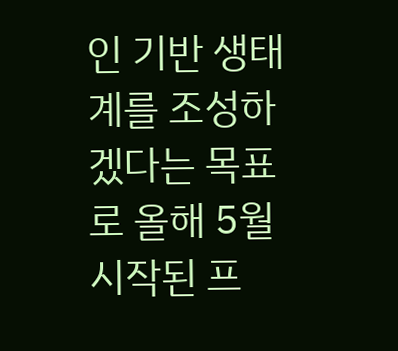인 기반 생태계를 조성하겠다는 목표로 올해 5월 시작된 프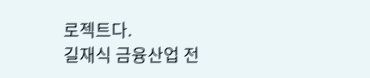로젝트다.
길재식 금융산업 전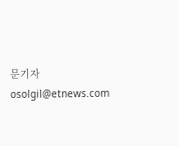문기자 osolgil@etnews.com